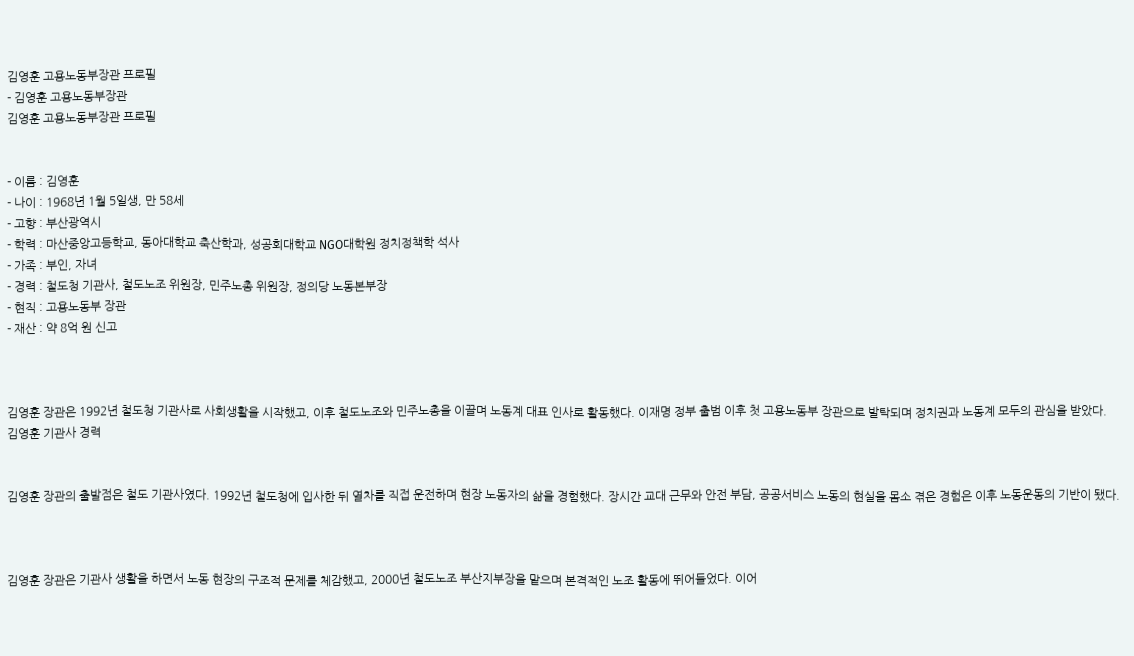김영훈 고용노동부장관 프로필
- 김영훈 고용노동부장관
김영훈 고용노동부장관 프로필


- 이름 : 김영훈
- 나이 : 1968년 1월 5일생, 만 58세
- 고향 : 부산광역시
- 학력 : 마산중앙고등학교, 동아대학교 축산학과, 성공회대학교 NGO대학원 정치정책학 석사
- 가족 : 부인, 자녀
- 경력 : 철도청 기관사, 철도노조 위원장, 민주노총 위원장, 정의당 노동본부장
- 현직 : 고용노동부 장관
- 재산 : 약 8억 원 신고



김영훈 장관은 1992년 철도청 기관사로 사회생활을 시작했고, 이후 철도노조와 민주노총을 이끌며 노동계 대표 인사로 활동했다. 이재명 정부 출범 이후 첫 고용노동부 장관으로 발탁되며 정치권과 노동계 모두의 관심을 받았다.
김영훈 기관사 경력


김영훈 장관의 출발점은 철도 기관사였다. 1992년 철도청에 입사한 뒤 열차를 직접 운전하며 현장 노동자의 삶을 경험했다. 장시간 교대 근무와 안전 부담, 공공서비스 노동의 현실을 몸소 겪은 경험은 이후 노동운동의 기반이 됐다.



김영훈 장관은 기관사 생활을 하면서 노동 현장의 구조적 문제를 체감했고, 2000년 철도노조 부산지부장을 맡으며 본격적인 노조 활동에 뛰어들었다. 이어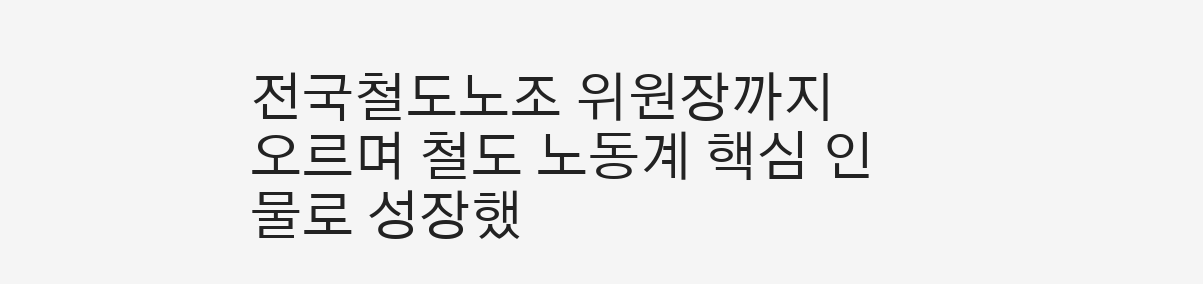전국철도노조 위원장까지 오르며 철도 노동계 핵심 인물로 성장했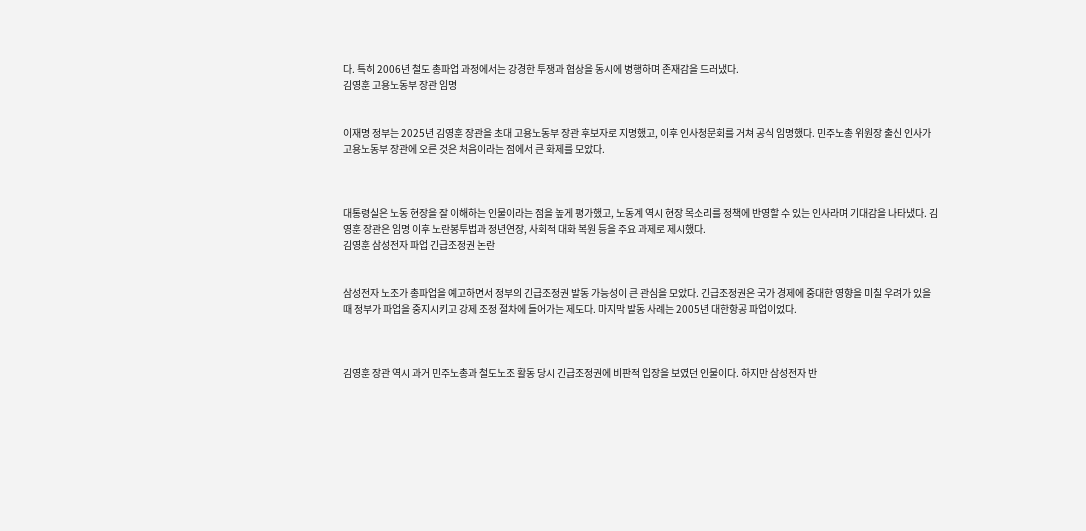다. 특히 2006년 철도 총파업 과정에서는 강경한 투쟁과 협상을 동시에 병행하며 존재감을 드러냈다.
김영훈 고용노동부 장관 임명


이재명 정부는 2025년 김영훈 장관을 초대 고용노동부 장관 후보자로 지명했고, 이후 인사청문회를 거쳐 공식 임명했다. 민주노총 위원장 출신 인사가 고용노동부 장관에 오른 것은 처음이라는 점에서 큰 화제를 모았다.



대통령실은 노동 현장을 잘 이해하는 인물이라는 점을 높게 평가했고, 노동계 역시 현장 목소리를 정책에 반영할 수 있는 인사라며 기대감을 나타냈다. 김영훈 장관은 임명 이후 노란봉투법과 정년연장, 사회적 대화 복원 등을 주요 과제로 제시했다.
김영훈 삼성전자 파업 긴급조정권 논란


삼성전자 노조가 총파업을 예고하면서 정부의 긴급조정권 발동 가능성이 큰 관심을 모았다. 긴급조정권은 국가 경제에 중대한 영향을 미칠 우려가 있을 때 정부가 파업을 중지시키고 강제 조정 절차에 들어가는 제도다. 마지막 발동 사례는 2005년 대한항공 파업이었다.



김영훈 장관 역시 과거 민주노총과 철도노조 활동 당시 긴급조정권에 비판적 입장을 보였던 인물이다. 하지만 삼성전자 반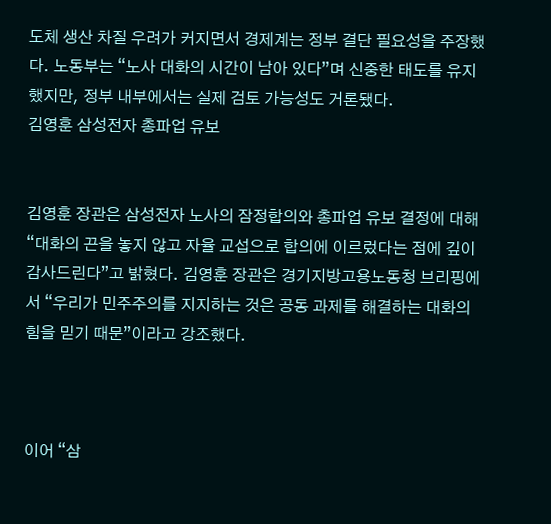도체 생산 차질 우려가 커지면서 경제계는 정부 결단 필요성을 주장했다. 노동부는 “노사 대화의 시간이 남아 있다”며 신중한 태도를 유지했지만, 정부 내부에서는 실제 검토 가능성도 거론됐다.
김영훈 삼성전자 총파업 유보


김영훈 장관은 삼성전자 노사의 잠정합의와 총파업 유보 결정에 대해 “대화의 끈을 놓지 않고 자율 교섭으로 합의에 이르렀다는 점에 깊이 감사드린다”고 밝혔다. 김영훈 장관은 경기지방고용노동청 브리핑에서 “우리가 민주주의를 지지하는 것은 공동 과제를 해결하는 대화의 힘을 믿기 때문”이라고 강조했다.



이어 “삼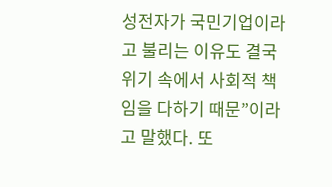성전자가 국민기업이라고 불리는 이유도 결국 위기 속에서 사회적 책임을 다하기 때문”이라고 말했다. 또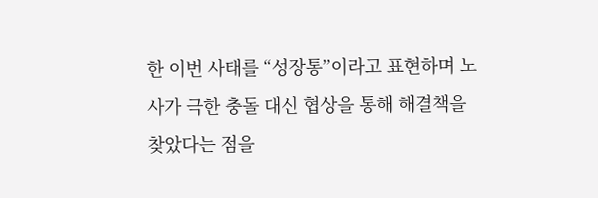한 이번 사태를 “성장통”이라고 표현하며 노사가 극한 충돌 대신 협상을 통해 해결책을 찾았다는 점을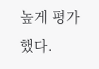높게 평가했다.